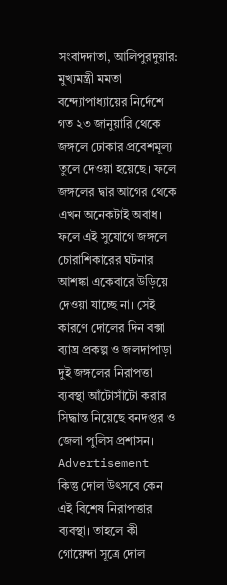সংবাদদাতা, আলিপুরদুয়ার: মুখ্যমন্ত্রী মমতা বন্দ্যোপাধ্যায়ের নির্দেশে গত ২৩ জানুয়ারি থেকে জঙ্গলে ঢোকার প্রবেশমূল্য তুলে দেওয়া হয়েছে। ফলে জঙ্গলের দ্বার আগের থেকে এখন অনেকটাই অবাধ। ফলে এই সুযোগে জঙ্গলে চোরাশিকারের ঘটনার আশঙ্কা একেবারে উড়িয়ে দেওয়া যাচ্ছে না। সেই কারণে দোলের দিন বক্সা ব্যাঘ্র প্রকল্প ও জলদাপাড়া দুই জঙ্গলের নিরাপত্তা ব্যবস্থা আঁটোসাঁটো করার সিদ্ধান্ত নিয়েছে বনদপ্তর ও জেলা পুলিস প্রশাসন।
Advertisement
কিন্তু দোল উৎসবে কেন এই বিশেষ নিরাপত্তার ব্যবস্থা। তাহলে কী গোয়েন্দা সূত্রে দোল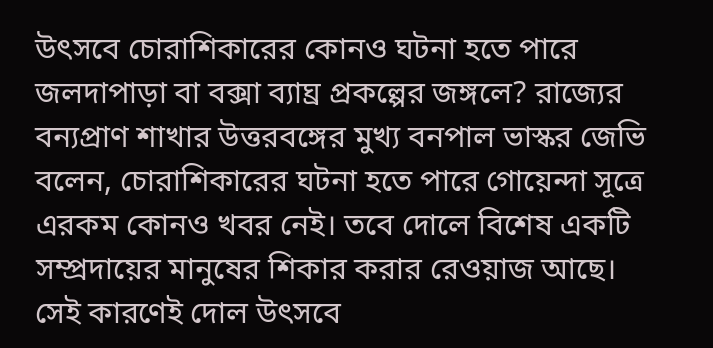উৎসবে চোরাশিকারের কোনও ঘটনা হতে পারে জলদাপাড়া বা বক্সা ব্যাঘ্র প্রকল্পের জঙ্গলে? রাজ্যের বন্যপ্রাণ শাখার উত্তরবঙ্গের মুখ্য বনপাল ভাস্কর জেভি বলেন, চোরাশিকারের ঘটনা হতে পারে গোয়েন্দা সূত্রে এরকম কোনও খবর নেই। তবে দোলে বিশেষ একটি সম্প্রদায়ের মানুষের শিকার করার রেওয়াজ আছে। সেই কারণেই দোল উৎসবে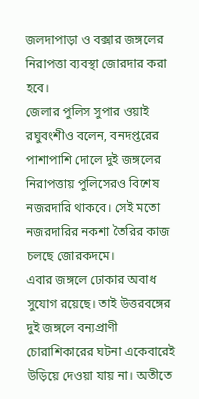জলদাপাড়া ও বক্সার জঙ্গলের নিরাপত্তা ব্যবস্থা জোরদার করা হবে।
জেলার পুলিস সুপার ওয়াই রঘুবংশীও বলেন, বনদপ্তরের পাশাপাশি দোলে দুই জঙ্গলের নিরাপত্তায় পুলিসেরও বিশেষ নজরদারি থাকবে। সেই মতো নজরদারির নকশা তৈরির কাজ চলছে জোরকদমে।
এবার জঙ্গলে ঢোকার অবাধ সুযোগ রয়েছে। তাই উত্তরবঙ্গের দুই জঙ্গলে বন্যপ্রাণী চোরাশিকারের ঘটনা একেবারেই উড়িয়ে দেওয়া যায় না। অতীতে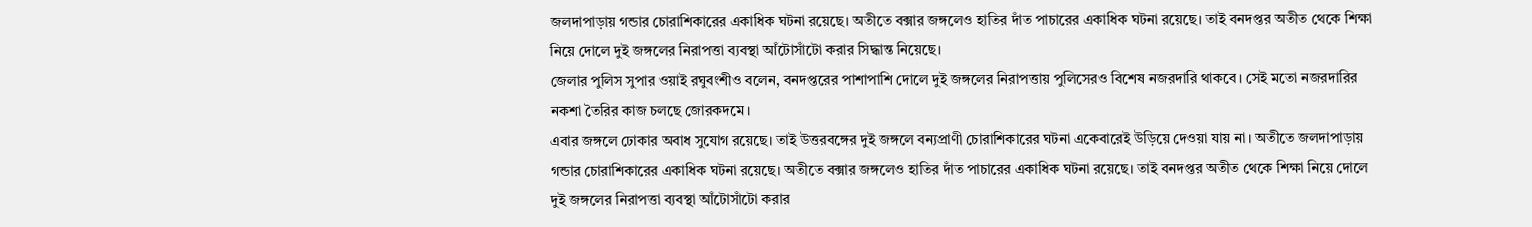জলদাপাড়ায় গন্ডার চোরাশিকারের একাধিক ঘটনা রয়েছে। অতীতে বক্সার জঙ্গলেও হাতির দাঁত পাচারের একাধিক ঘটনা রয়েছে। তাই বনদপ্তর অতীত থেকে শিক্ষা নিয়ে দোলে দুই জঙ্গলের নিরাপত্তা ব্যবস্থা আঁটোসাঁটো করার সিদ্ধান্ত নিয়েছে।
জেলার পুলিস সুপার ওয়াই রঘুবংশীও বলেন, বনদপ্তরের পাশাপাশি দোলে দুই জঙ্গলের নিরাপত্তায় পুলিসেরও বিশেষ নজরদারি থাকবে। সেই মতো নজরদারির নকশা তৈরির কাজ চলছে জোরকদমে।
এবার জঙ্গলে ঢোকার অবাধ সুযোগ রয়েছে। তাই উত্তরবঙ্গের দুই জঙ্গলে বন্যপ্রাণী চোরাশিকারের ঘটনা একেবারেই উড়িয়ে দেওয়া যায় না। অতীতে জলদাপাড়ায় গন্ডার চোরাশিকারের একাধিক ঘটনা রয়েছে। অতীতে বক্সার জঙ্গলেও হাতির দাঁত পাচারের একাধিক ঘটনা রয়েছে। তাই বনদপ্তর অতীত থেকে শিক্ষা নিয়ে দোলে দুই জঙ্গলের নিরাপত্তা ব্যবস্থা আঁটোসাঁটো করার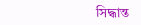সিদ্ধান্ত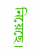নিয়েছে।